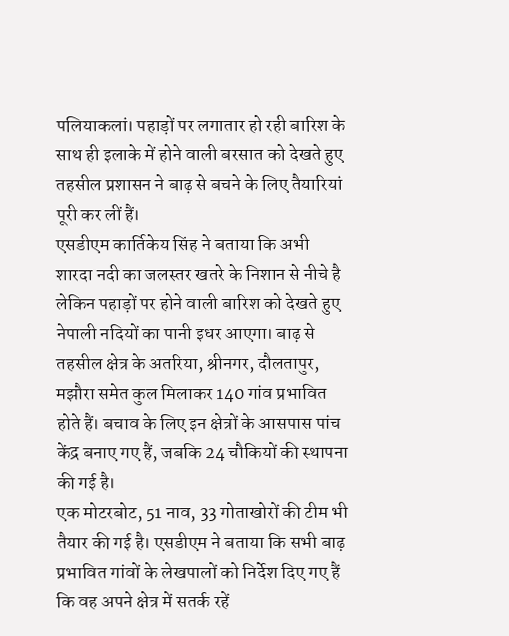पलियाकलां। पहाड़ों पर लगातार हो रही बारिश के साथ ही इलाके में होने वाली बरसात को देखते हुए तहसील प्रशासन ने बाढ़ से बचने के लिए तैयारियां पूरी कर लीं हैं।
एसडीएम कार्तिकेय सिंह ने बताया कि अभी शारदा नदी का जलस्तर खतरे के निशान से नीचे है लेकिन पहाड़ों पर होने वाली बारिश को देखते हुए नेपाली नदियों का पानी इधर आएगा। बाढ़ से तहसील क्षेत्र के अतरिया, श्रीनगर, दौलतापुर, मझौरा समेत कुल मिलाकर 140 गांव प्रभावित होते हैं। बचाव के लिए इन क्षेत्रों के आसपास पांच केंद्र बनाए गए हैं, जबकि 24 चौकियों की स्थापना की गई है।
एक मोटरबोट, 51 नाव, 33 गोताखोरों की टीम भी तैयार की गई है। एसडीएम ने बताया कि सभी बाढ़ प्रभावित गांवों के लेखपालों को निर्देश दिए गए हैं कि वह अपने क्षेत्र में सतर्क रहें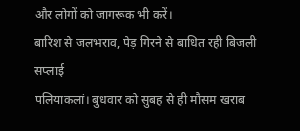और लोगों को जागरूक भी करें।
बारिश से जलभराव, पेड़ गिरने से बाधित रही बिजली सप्लाई
पलियाकलां। बुधवार को सुबह से ही मौसम खराब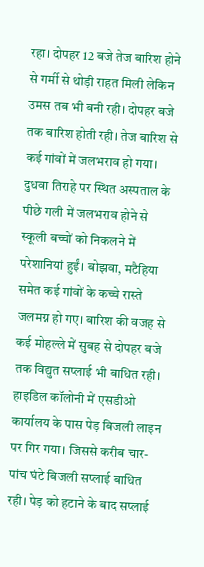रहा। दोपहर 12 बजे तेज बारिश होने से गर्मी से थोड़ी राहत मिली लेकिन उमस तब भी बनी रही। दोपहर बजे तक बारिश होती रही। तेज बारिश से कई गांवों में जलभराव हो गया। दुधवा तिराहे पर स्थित अस्पताल के पीछे गली में जलभराव होने से स्कूली बच्चों को निकलने में परेशानियां हुईं। बोझवा, मटैहिया समेत कई गांवों के कच्चे रास्ते जलमग्न हो गए। बारिश की वजह से कई मोहल्ले में सुबह से दोपहर बजे तक विद्युत सप्लाई भी बाधित रही। हाइडिल कॉलोनी में एसडीओ कार्यालय के पास पेड़ बिजली लाइन पर गिर गया। जिससे करीब चार-पांच घंटे बिजली सप्लाई बाधित रही। पेड़ को हटाने के बाद सप्लाई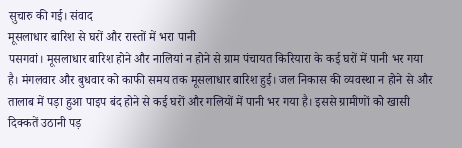सुचारु की गई। संवाद
मूसलाधार बारिश से घरों और रास्तों में भरा पानी
पसगवां। मूसलाधार बारिश होने और नालियां न होने से ग्राम पंचायत किरियारा के कई घरों में पानी भर गया है। मंगलवार और बुधवार को काफी समय तक मूसलाधार बारिश हुई। जल निकास की व्यवस्था न होने से और तालाब में पड़ा हुआ पाइप बंद होने से कई घरों और गलियों में पानी भर गया है। इससे ग्रामीणों को खासी दिक्कतें उठानी पड़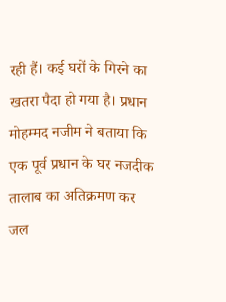रही हैं। कई घरों के गिरने का खतरा पैदा हो गया है। प्रधान मोहम्मद नजीम ने बताया कि एक पूर्व प्रधान के घर नजदीक तालाब का अतिक्रमण कर जल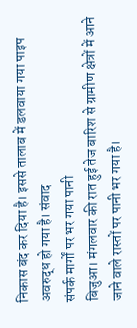निकास बंद कर दिया है। इससे तालाब में डलवाया गया पाइप अवरुद्ध हो गया है। संवाद
संपर्क मार्गों पर भर गया पानी
बिजुआ। मंगलवार की रात हुई तेज बारिश से ग्रामीण क्षेत्रों में आने जाने वाले रास्तों पर पानी भर गया है।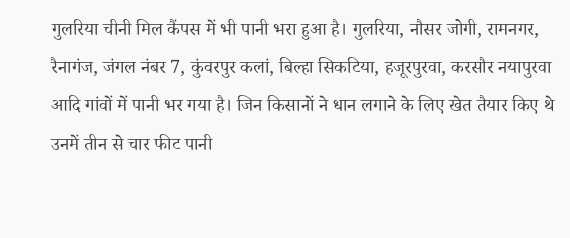गुलरिया चीनी मिल कैंपस में भी पानी भरा हुआ है। गुलरिया, नौसर जोगी, रामनगर, रैनागंज, जंगल नंबर 7, कुंवरपुर कलां, बिल्हा सिकटिया, हजूरपुरवा, करसौर नयापुरवा आदि गांवों में पानी भर गया है। जिन किसानों ने धान लगाने के लिए खेत तैयार किए थे उनमें तीन से चार फीट पानी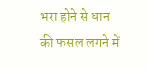भरा होने से धान की फसल लगने में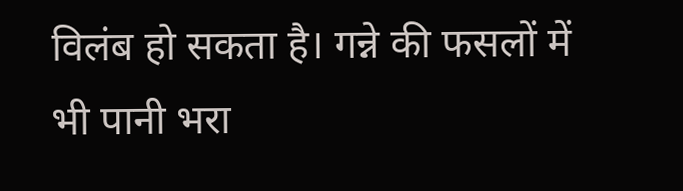विलंब हो सकता है। गन्ने की फसलों में भी पानी भरा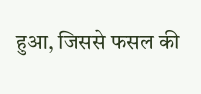हुआ, जिससे फसल की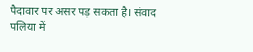पैदावार पर असर पड़ सकता है। संवाद
पलिया में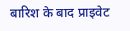बारिश के बाद प्राइवेट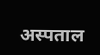अस्पताल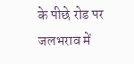के पीछे रोड पर जलभराव में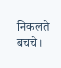निकलते बचचे।